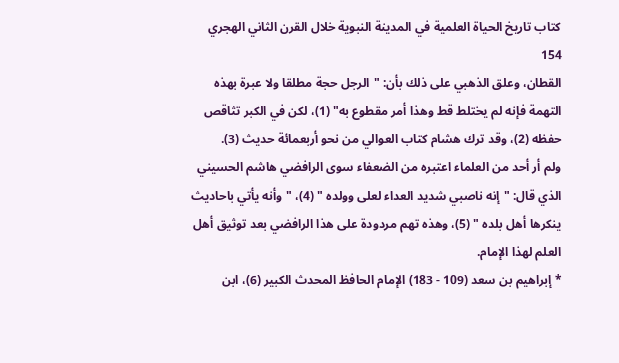كتاب تاريخ الحياة العلمية في المدينة النبوية خلال القرن الثاني الهجري
154
القطان، وعلق الذهبي على ذلك بأن: "الرجل حجة مطلقا ولا عبرة بهذه
التهمة فإنه لم يختلط قط وهذا أمر مقطوع به" (1)، لكن في الكبر تثاقص
حفظه (2)، وقد ترك هشام كتاب العوالي من نحو أربعمائة حديث (3).
ولم أر أحد من العلماء اعتبره من الضعفاء سوى الرافضي هاشم الحسيني
الذي قال: "إنه ناصبي شديد العداء لعلى وولده " (4)، "وأنه يأتي باحاديث
ينكرها أهل بلده " (5)، وهذه تهم مردودة على هذا الرافضي بعد توثيق أهل
العلم لهذا الإمام.
* إبراهيم بن سعد (109 - 183) الإمام الحافظ المحدث الكبير (6)، ابن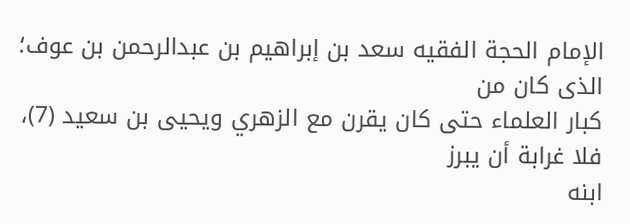الإمام الحجة الفقيه سعد بن إبراهيم بن عبدالرحمن بن عوف؛ الذى كان من
كبار العلماء حتى كان يقرن مع الزهري ويحيى بن سعيد (7)، فلا غرابة أن يبرز
ابنه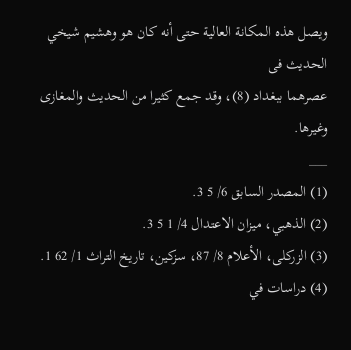ويصل هذه المكانة العالية حتى أنه كان هو وهشيم شيخي الحديث فى
عصرهما ببغداد (8)، وقد جمع كثيرا من الحديث والمغازى وغيرها.
___
(1) المصدر السابق 6/ 5 3.
(2) الذهبي، ميزان الاعتدال 4/ 1 5 3.
(3) الزركلى، الأعلام 8/ 87، سزكين، تاريخ التراث 1/ 62 1.
(4) دراسات في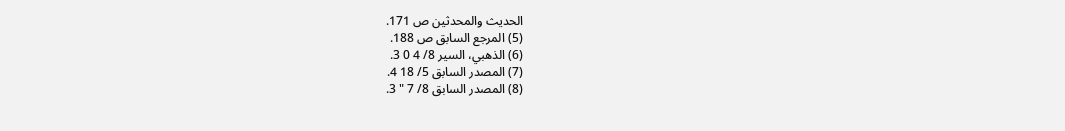الحديث والمحدثين ص 171.
(5) المرجع السابق ص 188.
(6) الذهبي، السير 8/ 4 0 3.
(7) المصدر السابق 5/ 18 4.
(8) المصدر السابق 8/ 7 " 3.